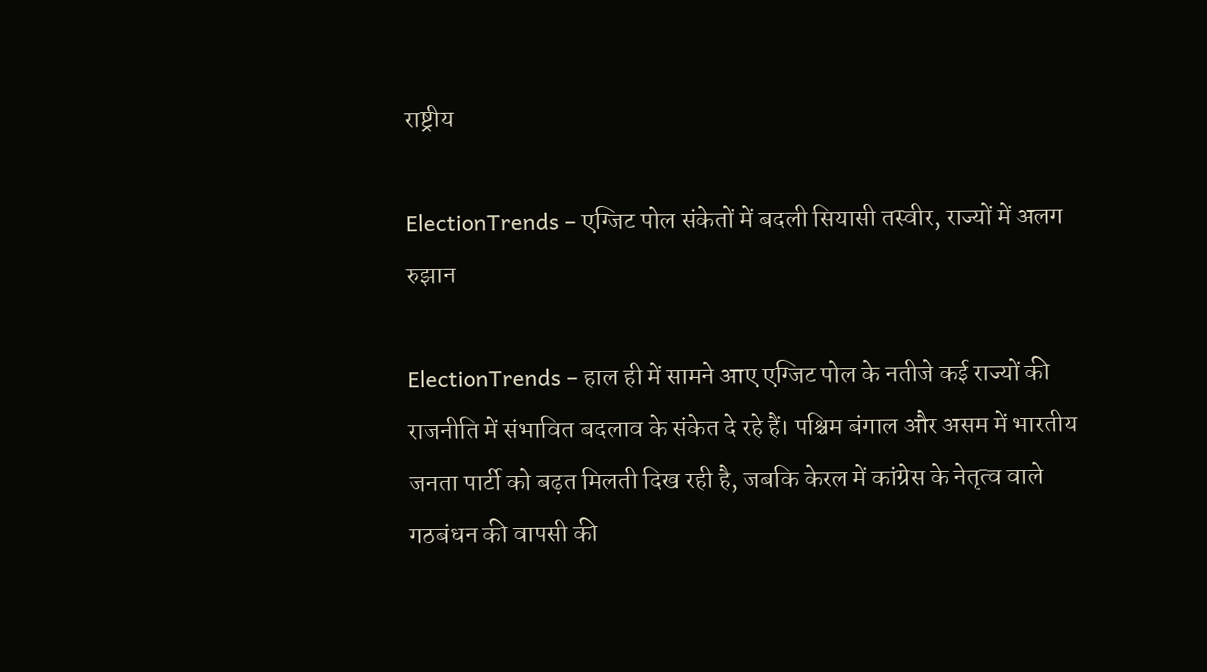राष्ट्रीय

ElectionTrends – एग्जिट पोल संकेतों में बदली सियासी तस्वीर, राज्यों में अलग रुझान

ElectionTrends – हाल ही में सामने आए एग्जिट पोल के नतीजे कई राज्यों की राजनीति में संभावित बदलाव के संकेत दे रहे हैं। पश्चिम बंगाल और असम में भारतीय जनता पार्टी को बढ़त मिलती दिख रही है, जबकि केरल में कांग्रेस के नेतृत्व वाले गठबंधन की वापसी की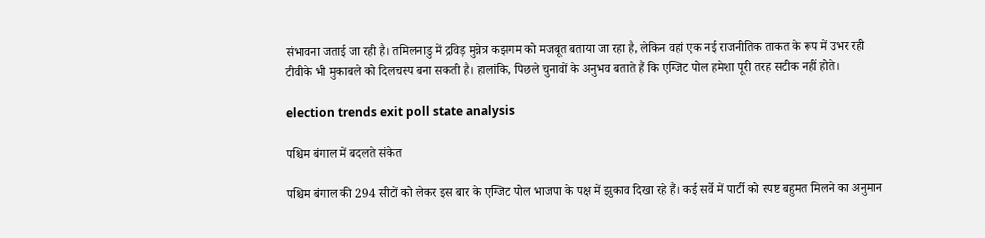संभावना जताई जा रही है। तमिलनाडु में द्रविड़ मुन्नेत्र कझगम को मजबूत बताया जा रहा है, लेकिन वहां एक नई राजनीतिक ताकत के रूप में उभर रही टीवीके भी मुकाबले को दिलचस्प बना सकती है। हालांकि, पिछले चुनावों के अनुभव बताते हैं कि एग्जिट पोल हमेशा पूरी तरह सटीक नहीं होते।

election trends exit poll state analysis

पश्चिम बंगाल में बदलते संकेत

पश्चिम बंगाल की 294 सीटों को लेकर इस बार के एग्जिट पोल भाजपा के पक्ष में झुकाव दिखा रहे हैं। कई सर्वे में पार्टी को स्पष्ट बहुमत मिलने का अनुमान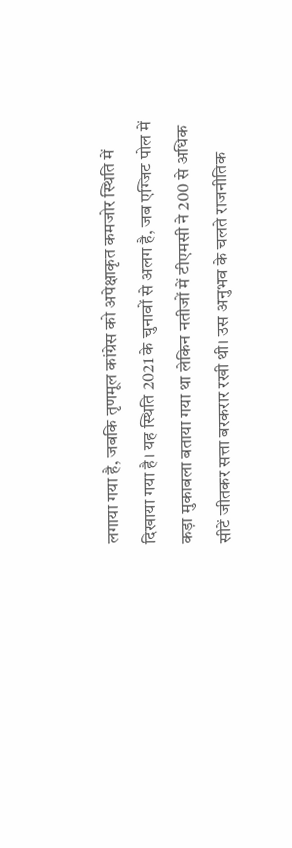लगाया गया है, जबकि तृणमूल कांग्रेस को अपेक्षाकृत कमजोर स्थिति में दिखाया गया है। यह स्थिति 2021 के चुनावों से अलग है, जब एग्जिट पोल में कड़ा मुकाबला बताया गया था लेकिन नतीजों में टीएमसी ने 200 से अधिक सीटें जीतकर सत्ता बरकरार रखी थी। उस अनुभव के चलते राजनीतिक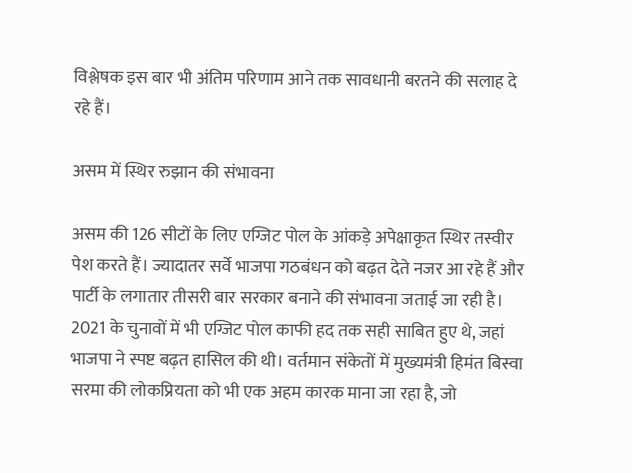विश्लेषक इस बार भी अंतिम परिणाम आने तक सावधानी बरतने की सलाह दे रहे हैं।

असम में स्थिर रुझान की संभावना

असम की 126 सीटों के लिए एग्जिट पोल के आंकड़े अपेक्षाकृत स्थिर तस्वीर पेश करते हैं। ज्यादातर सर्वे भाजपा गठबंधन को बढ़त देते नजर आ रहे हैं और पार्टी के लगातार तीसरी बार सरकार बनाने की संभावना जताई जा रही है। 2021 के चुनावों में भी एग्जिट पोल काफी हद तक सही साबित हुए थे, जहां भाजपा ने स्पष्ट बढ़त हासिल की थी। वर्तमान संकेतों में मुख्यमंत्री हिमंत बिस्वा सरमा की लोकप्रियता को भी एक अहम कारक माना जा रहा है, जो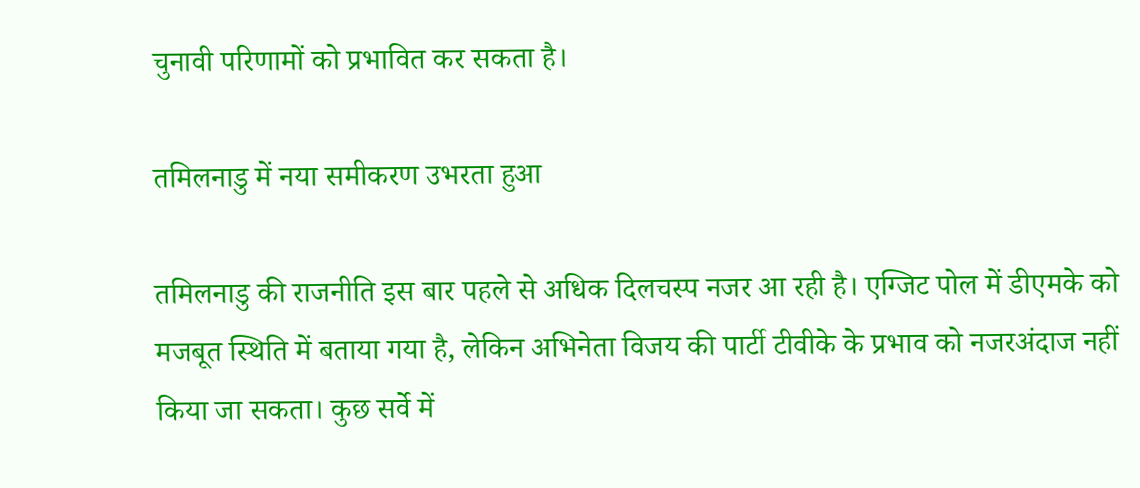चुनावी परिणामों को प्रभावित कर सकता है।

तमिलनाडु में नया समीकरण उभरता हुआ

तमिलनाडु की राजनीति इस बार पहले से अधिक दिलचस्प नजर आ रही है। एग्जिट पोल में डीएमके को मजबूत स्थिति में बताया गया है, लेकिन अभिनेता विजय की पार्टी टीवीके के प्रभाव को नजरअंदाज नहीं किया जा सकता। कुछ सर्वे में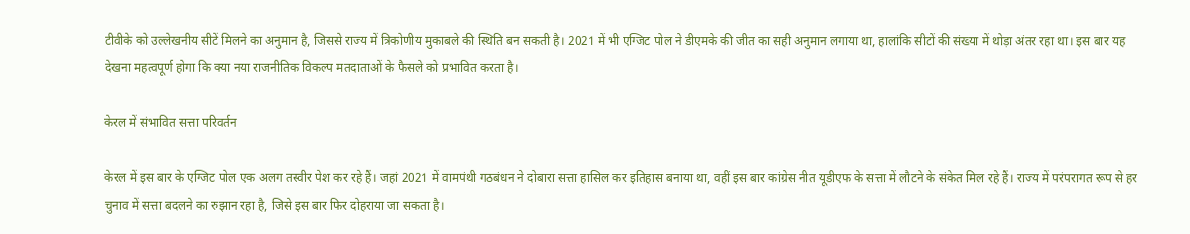टीवीके को उल्लेखनीय सीटें मिलने का अनुमान है, जिससे राज्य में त्रिकोणीय मुकाबले की स्थिति बन सकती है। 2021 में भी एग्जिट पोल ने डीएमके की जीत का सही अनुमान लगाया था, हालांकि सीटों की संख्या में थोड़ा अंतर रहा था। इस बार यह देखना महत्वपूर्ण होगा कि क्या नया राजनीतिक विकल्प मतदाताओं के फैसले को प्रभावित करता है।

केरल में संभावित सत्ता परिवर्तन

केरल में इस बार के एग्जिट पोल एक अलग तस्वीर पेश कर रहे हैं। जहां 2021 में वामपंथी गठबंधन ने दोबारा सत्ता हासिल कर इतिहास बनाया था, वहीं इस बार कांग्रेस नीत यूडीएफ के सत्ता में लौटने के संकेत मिल रहे हैं। राज्य में परंपरागत रूप से हर चुनाव में सत्ता बदलने का रुझान रहा है, जिसे इस बार फिर दोहराया जा सकता है।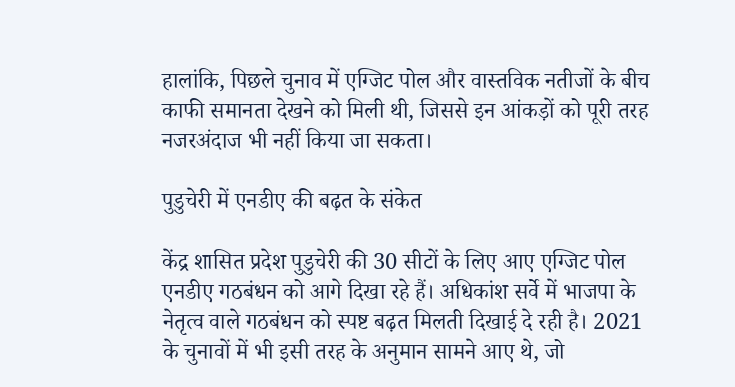हालांकि, पिछले चुनाव में एग्जिट पोल और वास्तविक नतीजों के बीच काफी समानता देखने को मिली थी, जिससे इन आंकड़ों को पूरी तरह नजरअंदाज भी नहीं किया जा सकता।

पुडुचेरी में एनडीए की बढ़त के संकेत

केंद्र शासित प्रदेश पुडुचेरी की 30 सीटों के लिए आए एग्जिट पोल एनडीए गठबंधन को आगे दिखा रहे हैं। अधिकांश सर्वे में भाजपा के नेतृत्व वाले गठबंधन को स्पष्ट बढ़त मिलती दिखाई दे रही है। 2021 के चुनावों में भी इसी तरह के अनुमान सामने आए थे, जो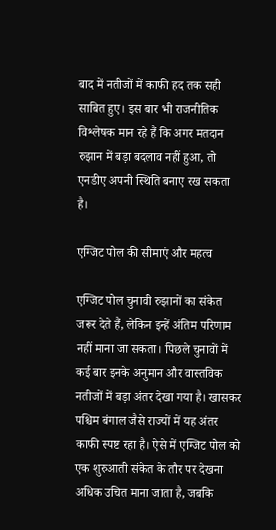बाद में नतीजों में काफी हद तक सही साबित हुए। इस बार भी राजनीतिक विश्लेषक मान रहे हैं कि अगर मतदान रुझान में बड़ा बदलाव नहीं हुआ, तो एनडीए अपनी स्थिति बनाए रख सकता है।

एग्जिट पोल की सीमाएं और महत्व

एग्जिट पोल चुनावी रुझानों का संकेत जरूर देते हैं, लेकिन इन्हें अंतिम परिणाम नहीं माना जा सकता। पिछले चुनावों में कई बार इनके अनुमान और वास्तविक नतीजों में बड़ा अंतर देखा गया है। खासकर पश्चिम बंगाल जैसे राज्यों में यह अंतर काफी स्पष्ट रहा है। ऐसे में एग्जिट पोल को एक शुरुआती संकेत के तौर पर देखना अधिक उचित माना जाता है, जबकि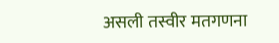असली तस्वीर मतगणना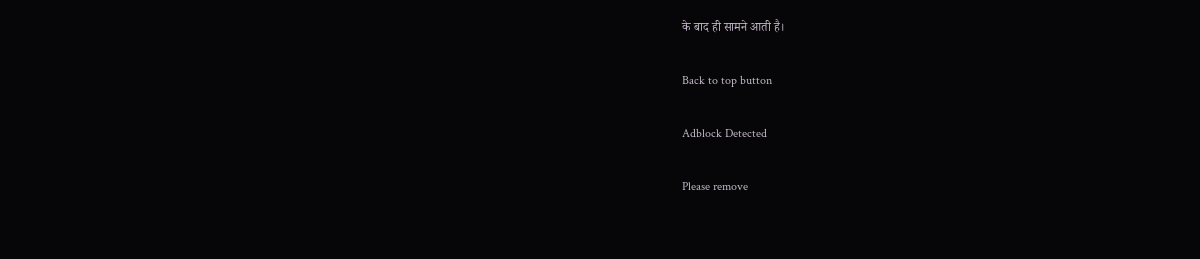के बाद ही सामने आती है।

Back to top button

Adblock Detected

Please remove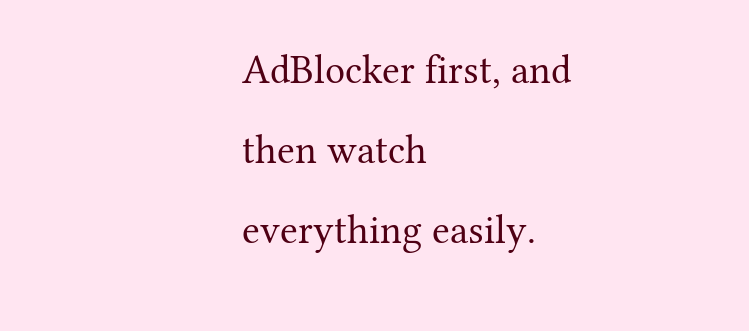AdBlocker first, and then watch everything easily.